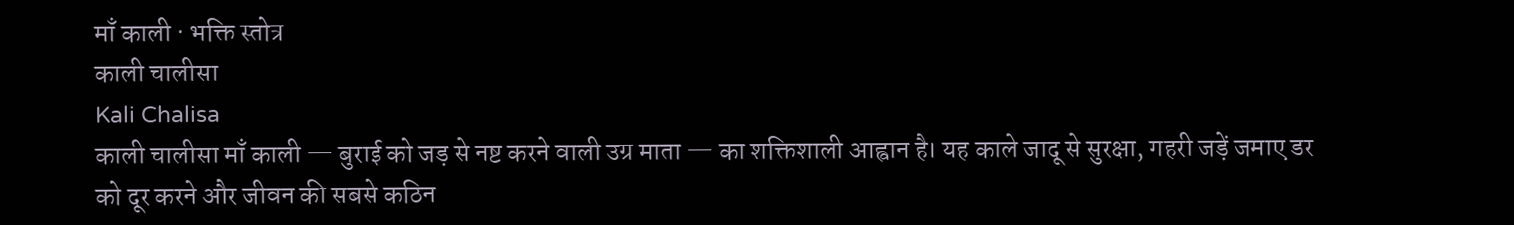माँ काली · भक्ति स्तोत्र
काली चालीसा
Kali Chalisa
काली चालीसा माँ काली — बुराई को जड़ से नष्ट करने वाली उग्र माता — का शक्तिशाली आह्वान है। यह काले जादू से सुरक्षा, गहरी जड़ें जमाए डर को दूर करने और जीवन की सबसे कठिन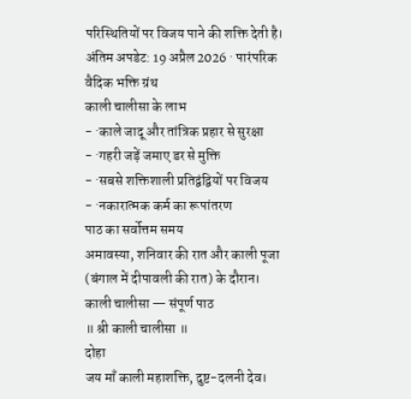परिस्थितियों पर विजय पाने की शक्ति देती है।
अंतिम अपडेट: 19 अप्रैल 2026 · पारंपरिक वैदिक भक्ति ग्रंथ
काली चालीसा के लाभ
- ·काले जादू और तांत्रिक प्रहार से सुरक्षा
- ·गहरी जड़ें जमाए डर से मुक्ति
- ·सबसे शक्तिशाली प्रतिद्वंद्वियों पर विजय
- ·नकारात्मक कर्म का रूपांतरण
पाठ का सर्वोत्तम समय
अमावस्या, शनिवार की रात और काली पूजा (बंगाल में दीपावली की रात) के दौरान।
काली चालीसा — संपूर्ण पाठ
॥ श्री काली चालीसा ॥
दोहा
जय माँ काली महाशक्ति, दुष्ट-दलनी देव।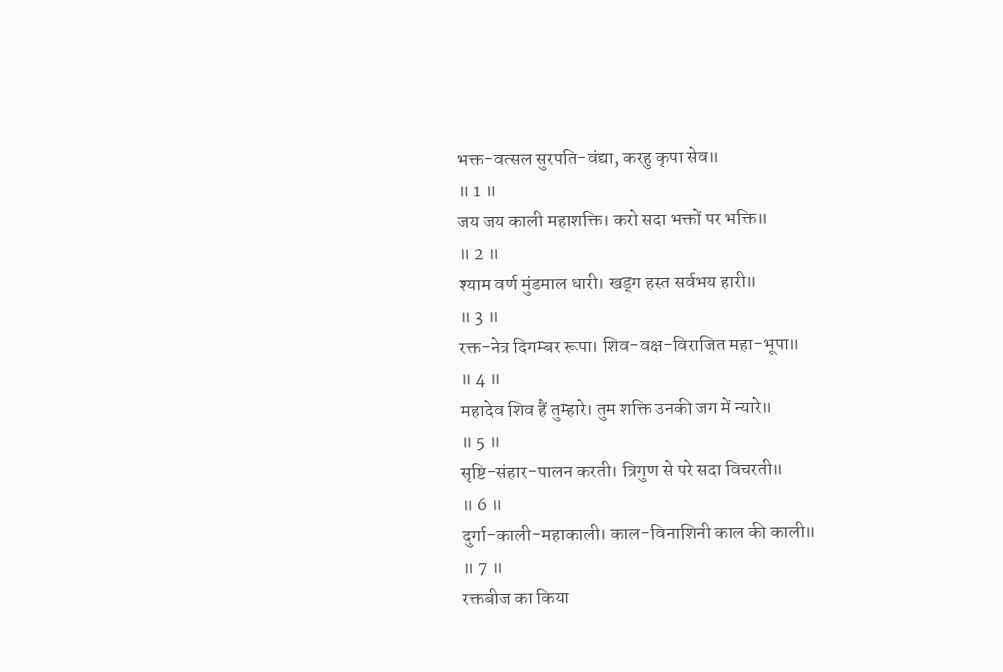भक्त-वत्सल सुरपति-वंद्या, करहु कृपा सेव॥
॥ 1 ॥
जय जय काली महाशक्ति। करो सदा भक्तों पर भक्ति॥
॥ 2 ॥
श्याम वर्ण मुंडमाल धारी। खड्ग हस्त सर्वभय हारी॥
॥ 3 ॥
रक्त-नेत्र दिगम्बर रूपा। शिव-वक्ष-विराजित महा-भूपा॥
॥ 4 ॥
महादेव शिव हैं तुम्हारे। तुम शक्ति उनकी जग में न्यारे॥
॥ 5 ॥
सृष्टि-संहार-पालन करती। त्रिगुण से परे सदा विचरती॥
॥ 6 ॥
दुर्गा-काली-महाकाली। काल-विनाशिनी काल की काली॥
॥ 7 ॥
रक्तबीज का किया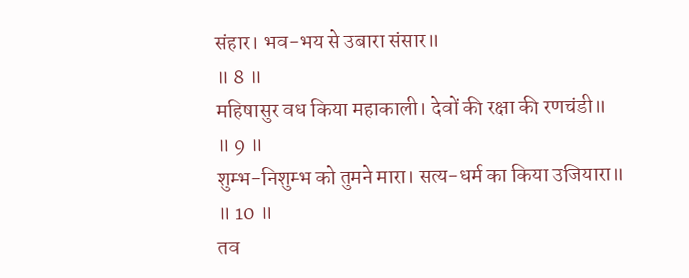संहार। भव-भय से उबारा संसार॥
॥ 8 ॥
महिषासुर वध किया महाकाली। देवों की रक्षा की रणचंडी॥
॥ 9 ॥
शुम्भ-निशुम्भ को तुमने मारा। सत्य-धर्म का किया उजियारा॥
॥ 10 ॥
तव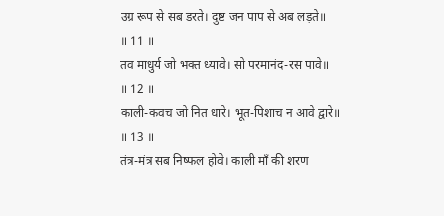उग्र रूप से सब डरते। दुष्ट जन पाप से अब लड़ते॥
॥ 11 ॥
तव माधुर्य जो भक्त ध्यावे। सो परमानंद-रस पावे॥
॥ 12 ॥
काली-कवच जो नित धारे। भूत-पिशाच न आवे द्वारे॥
॥ 13 ॥
तंत्र-मंत्र सब निष्फल होवे। काली माँ की शरण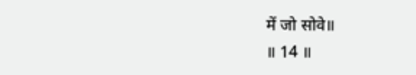में जो सोवे॥
॥ 14 ॥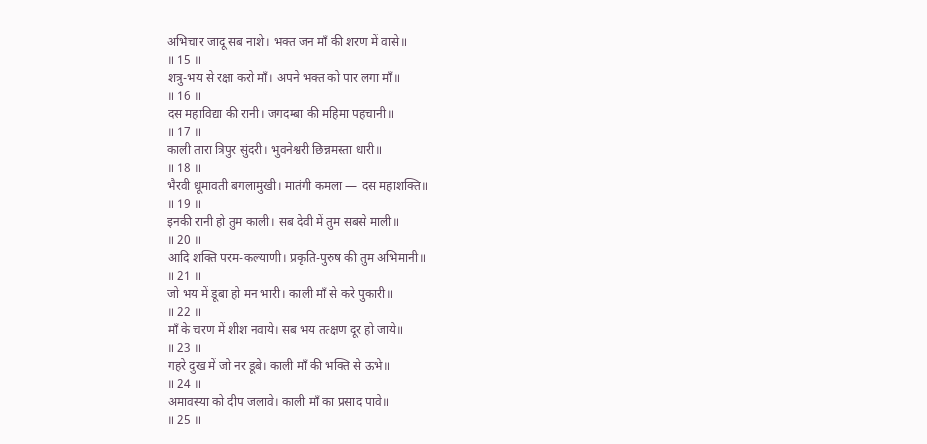अभिचार जादू सब नाशे। भक्त जन माँ की शरण में वासे॥
॥ 15 ॥
शत्रु-भय से रक्षा करो माँ। अपने भक्त को पार लगा माँ॥
॥ 16 ॥
दस महाविद्या की रानी। जगदम्बा की महिमा पहचानी॥
॥ 17 ॥
काली तारा त्रिपुर सुंदरी। भुवनेश्वरी छिन्नमस्ता धारी॥
॥ 18 ॥
भैरवी धूमावती बगलामुखी। मातंगी कमला — दस महाशक्ति॥
॥ 19 ॥
इनकी रानी हो तुम काली। सब देवी में तुम सबसे माली॥
॥ 20 ॥
आदि शक्ति परम-कल्याणी। प्रकृति-पुरुष की तुम अभिमानी॥
॥ 21 ॥
जो भय में डूबा हो मन भारी। काली माँ से करे पुकारी॥
॥ 22 ॥
माँ के चरण में शीश नवाये। सब भय तत्क्षण दूर हो जाये॥
॥ 23 ॥
गहरे दुख में जो नर डूबे। काली माँ की भक्ति से ऊभे॥
॥ 24 ॥
अमावस्या को दीप जलावे। काली माँ का प्रसाद पावे॥
॥ 25 ॥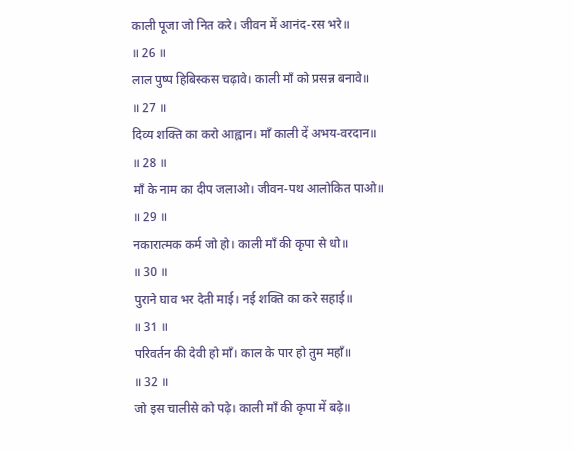काली पूजा जो नित करे। जीवन में आनंद-रस भरे॥
॥ 26 ॥
लाल पुष्प हिबिस्कस चढ़ावे। काली माँ को प्रसन्न बनावे॥
॥ 27 ॥
दिव्य शक्ति का करो आह्वान। माँ काली दें अभय-वरदान॥
॥ 28 ॥
माँ के नाम का दीप जलाओ। जीवन-पथ आलोकित पाओ॥
॥ 29 ॥
नकारात्मक कर्म जो हो। काली माँ की कृपा से धो॥
॥ 30 ॥
पुराने घाव भर देती माई। नई शक्ति का करे सहाई॥
॥ 31 ॥
परिवर्तन की देवी हो माँ। काल के पार हो तुम महाँ॥
॥ 32 ॥
जो इस चालीसे को पढ़े। काली माँ की कृपा में बढ़े॥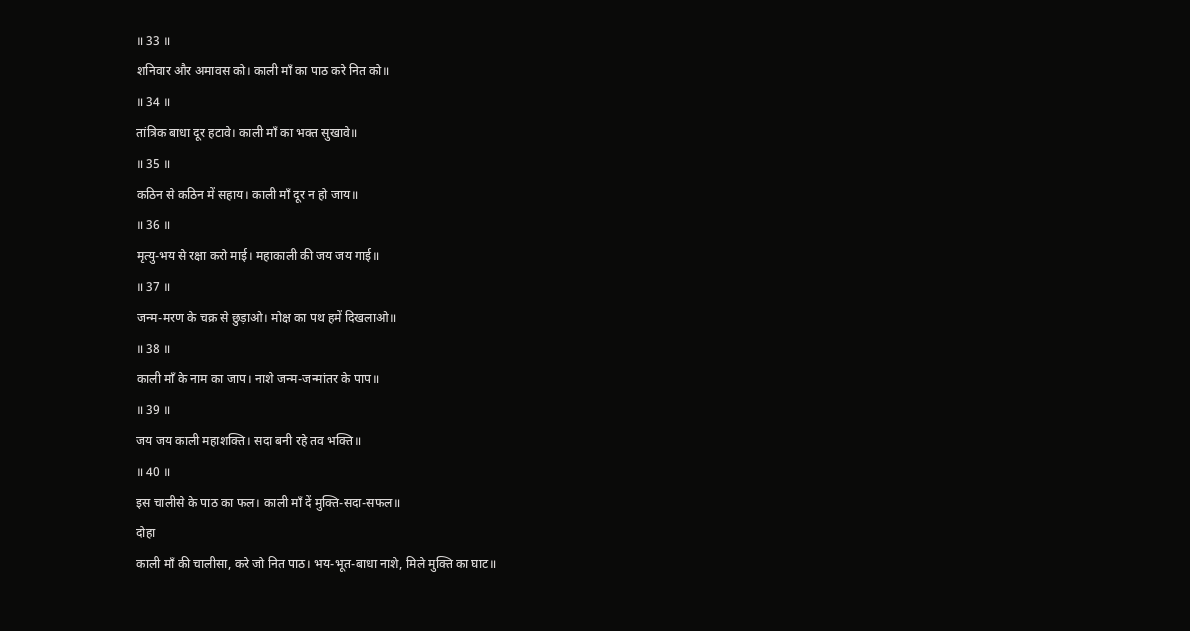॥ 33 ॥
शनिवार और अमावस को। काली माँ का पाठ करे नित को॥
॥ 34 ॥
तांत्रिक बाधा दूर हटावे। काली माँ का भक्त सुखावे॥
॥ 35 ॥
कठिन से कठिन में सहाय। काली माँ दूर न हो जाय॥
॥ 36 ॥
मृत्यु-भय से रक्षा करो माई। महाकाली की जय जय गाई॥
॥ 37 ॥
जन्म-मरण के चक्र से छुड़ाओ। मोक्ष का पथ हमें दिखलाओ॥
॥ 38 ॥
काली माँ के नाम का जाप। नाशे जन्म-जन्मांतर के पाप॥
॥ 39 ॥
जय जय काली महाशक्ति। सदा बनी रहे तव भक्ति॥
॥ 40 ॥
इस चालीसे के पाठ का फल। काली माँ दें मुक्ति-सदा-सफल॥
दोहा
काली माँ की चालीसा, करे जो नित पाठ। भय-भूत-बाधा नाशे, मिले मुक्ति का घाट॥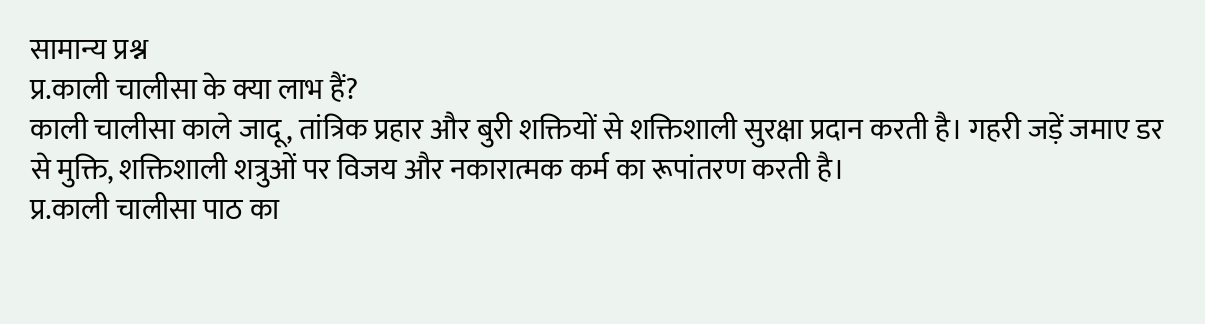सामान्य प्रश्न
प्र.काली चालीसा के क्या लाभ हैं?
काली चालीसा काले जादू, तांत्रिक प्रहार और बुरी शक्तियों से शक्तिशाली सुरक्षा प्रदान करती है। गहरी जड़ें जमाए डर से मुक्ति, शक्तिशाली शत्रुओं पर विजय और नकारात्मक कर्म का रूपांतरण करती है।
प्र.काली चालीसा पाठ का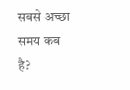सबसे अच्छा समय कब है?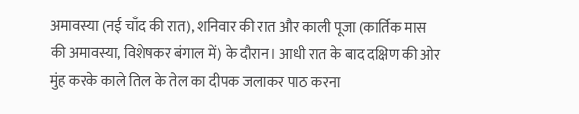अमावस्या (नई चाँद की रात), शनिवार की रात और काली पूजा (कार्तिक मास की अमावस्या, विशेषकर बंगाल में) के दौरान। आधी रात के बाद दक्षिण की ओर मुंह करके काले तिल के तेल का दीपक जलाकर पाठ करना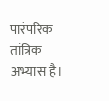पारंपरिक तांत्रिक अभ्यास है।